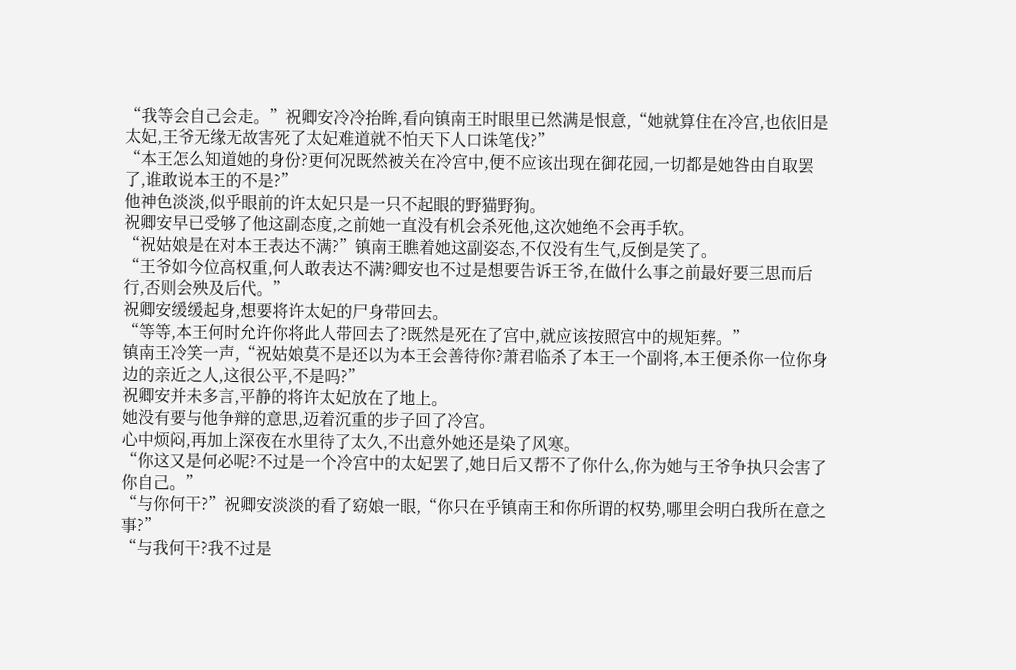“我等会自己会走。”祝卿安冷冷抬眸,看向镇南王时眼里已然满是恨意,“她就算住在冷宫,也依旧是太妃,王爷无缘无故害死了太妃难道就不怕天下人口诛笔伐?”
“本王怎么知道她的身份?更何况既然被关在冷宫中,便不应该出现在御花园,一切都是她咎由自取罢了,谁敢说本王的不是?”
他神色淡淡,似乎眼前的许太妃只是一只不起眼的野猫野狗。
祝卿安早已受够了他这副态度,之前她一直没有机会杀死他,这次她绝不会再手软。
“祝姑娘是在对本王表达不满?”镇南王瞧着她这副姿态,不仅没有生气,反倒是笑了。
“王爷如今位高权重,何人敢表达不满?卿安也不过是想要告诉王爷,在做什么事之前最好要三思而后行,否则会殃及后代。”
祝卿安缓缓起身,想要将许太妃的尸身带回去。
“等等,本王何时允许你将此人带回去了?既然是死在了宫中,就应该按照宫中的规矩葬。”
镇南王冷笑一声,“祝姑娘莫不是还以为本王会善待你?萧君临杀了本王一个副将,本王便杀你一位你身边的亲近之人,这很公平,不是吗?”
祝卿安并未多言,平静的将许太妃放在了地上。
她没有要与他争辩的意思,迈着沉重的步子回了冷宫。
心中烦闷,再加上深夜在水里待了太久,不出意外她还是染了风寒。
“你这又是何必呢?不过是一个冷宫中的太妃罢了,她日后又帮不了你什么,你为她与王爷争执只会害了你自己。”
“与你何干?”祝卿安淡淡的看了窈娘一眼,“你只在乎镇南王和你所谓的权势,哪里会明白我所在意之事?”
“与我何干?我不过是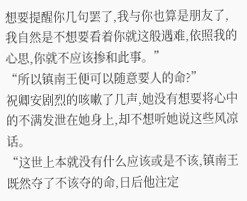想要提醒你几句罢了,我与你也算是朋友了,我自然是不想要看着你就这般遇难,依照我的心思,你就不应该掺和此事。”
“所以镇南王便可以随意要人的命?”
祝卿安剧烈的咳嗽了几声,她没有想要将心中的不满发泄在她身上,却不想听她说这些风凉话。
“这世上本就没有什么应该或是不该,镇南王既然夺了不该夺的命,日后他注定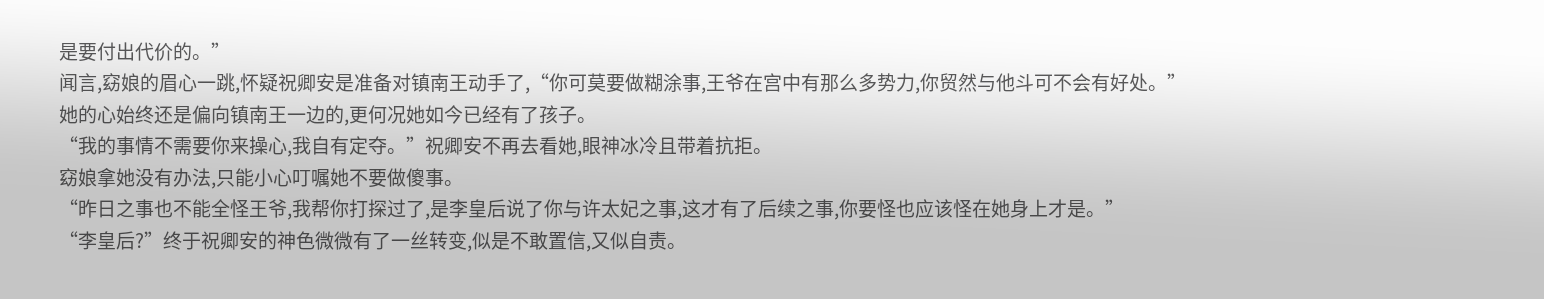是要付出代价的。”
闻言,窈娘的眉心一跳,怀疑祝卿安是准备对镇南王动手了,“你可莫要做糊涂事,王爷在宫中有那么多势力,你贸然与他斗可不会有好处。”
她的心始终还是偏向镇南王一边的,更何况她如今已经有了孩子。
“我的事情不需要你来操心,我自有定夺。”祝卿安不再去看她,眼神冰冷且带着抗拒。
窈娘拿她没有办法,只能小心叮嘱她不要做傻事。
“昨日之事也不能全怪王爷,我帮你打探过了,是李皇后说了你与许太妃之事,这才有了后续之事,你要怪也应该怪在她身上才是。”
“李皇后?”终于祝卿安的神色微微有了一丝转变,似是不敢置信,又似自责。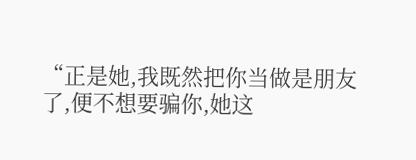“正是她,我既然把你当做是朋友了,便不想要骗你,她这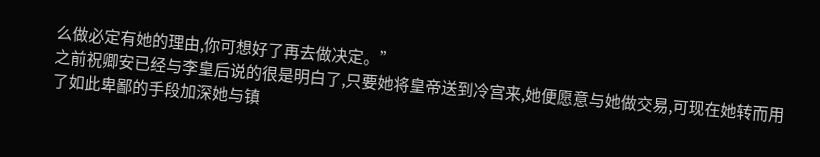么做必定有她的理由,你可想好了再去做决定。”
之前祝卿安已经与李皇后说的很是明白了,只要她将皇帝送到冷宫来,她便愿意与她做交易,可现在她转而用了如此卑鄙的手段加深她与镇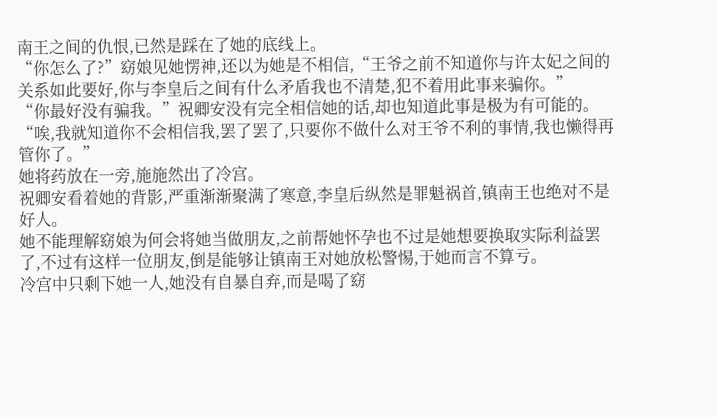南王之间的仇恨,已然是踩在了她的底线上。
“你怎么了?”窈娘见她愣神,还以为她是不相信,“王爷之前不知道你与许太妃之间的关系如此要好,你与李皇后之间有什么矛盾我也不清楚,犯不着用此事来骗你。”
“你最好没有骗我。”祝卿安没有完全相信她的话,却也知道此事是极为有可能的。
“唉,我就知道你不会相信我,罢了罢了,只要你不做什么对王爷不利的事情,我也懒得再管你了。”
她将药放在一旁,施施然出了冷宫。
祝卿安看着她的背影,严重渐渐聚满了寒意,李皇后纵然是罪魁祸首,镇南王也绝对不是好人。
她不能理解窈娘为何会将她当做朋友,之前帮她怀孕也不过是她想要换取实际利益罢了,不过有这样一位朋友,倒是能够让镇南王对她放松警惕,于她而言不算亏。
冷宫中只剩下她一人,她没有自暴自弃,而是喝了窈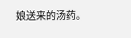娘送来的汤药。